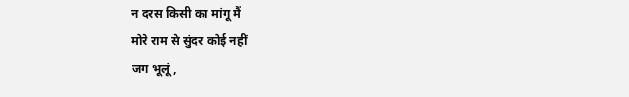न दरस किसी का मांगू मैं
मोरे राम से सुंदर कोई नहीं
जग भूलूं,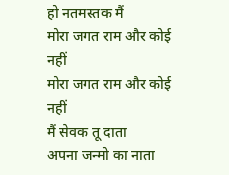हो नतमस्तक मैं
मोरा जगत राम और कोई नहीं
मोरा जगत राम और कोई नहीं
मैं सेवक तू दाता
अपना जन्मो का नाता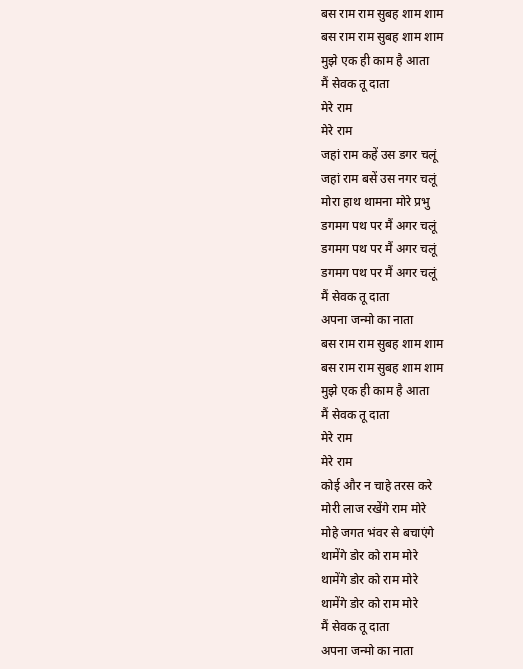बस राम राम सुबह शाम शाम
बस राम राम सुबह शाम शाम
मुझे एक ही काम है आता
मैं सेवक तू दाता
मेरे राम
मेरे राम
जहां राम कहें उस डगर चलूं
जहां राम बसें उस नगर चलूं
मोरा हाथ थामना मोरे प्रभु
डगमग पथ पर मैं अगर चलूं
डगमग पथ पर मैं अगर चलूं
डगमग पथ पर मैं अगर चलूं
मैं सेवक तू दाता
अपना जन्मो का नाता
बस राम राम सुबह शाम शाम
बस राम राम सुबह शाम शाम
मुझे एक ही काम है आता
मैं सेवक तू दाता
मेरे राम
मेरे राम
कोई और न चाहे तरस करे
मोरी लाज रखेंगे राम मोरे
मोहे जगत भंवर से बचाएंगे
थामेंगे डोर को राम मोरे
थामेंगे डोर को राम मोरे
थामेंगे डोर को राम मोरे
मैं सेवक तू दाता
अपना जन्मो का नाता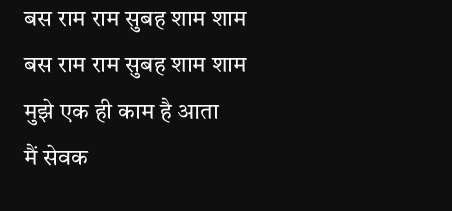बस राम राम सुबह शाम शाम
बस राम राम सुबह शाम शाम
मुझे एक ही काम है आता
मैं सेवक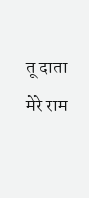तू दाता
मेरे राम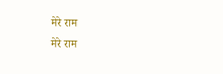मेरे राम
मेरे राम